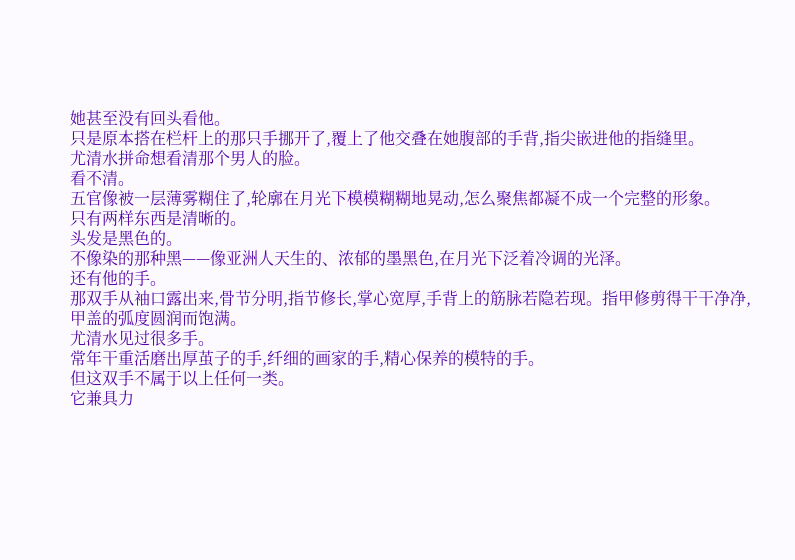她甚至没有回头看他。
只是原本搭在栏杆上的那只手挪开了,覆上了他交叠在她腹部的手背,指尖嵌进他的指缝里。
尤清水拼命想看清那个男人的脸。
看不清。
五官像被一层薄雾糊住了,轮廓在月光下模模糊糊地晃动,怎么聚焦都凝不成一个完整的形象。
只有两样东西是清晰的。
头发是黑色的。
不像染的那种黑——像亚洲人天生的、浓郁的墨黑色,在月光下泛着冷调的光泽。
还有他的手。
那双手从袖口露出来,骨节分明,指节修长,掌心宽厚,手背上的筋脉若隐若现。指甲修剪得干干净净,甲盖的弧度圆润而饱满。
尤清水见过很多手。
常年干重活磨出厚茧子的手,纤细的画家的手,精心保养的模特的手。
但这双手不属于以上任何一类。
它兼具力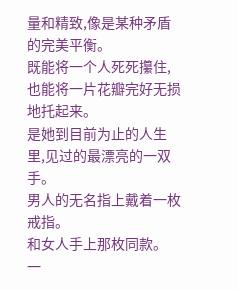量和精致,像是某种矛盾的完美平衡。
既能将一个人死死攥住,也能将一片花瓣完好无损地托起来。
是她到目前为止的人生里,见过的最漂亮的一双手。
男人的无名指上戴着一枚戒指。
和女人手上那枚同款。
一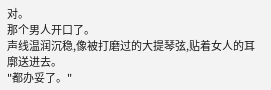对。
那个男人开口了。
声线温润沉稳,像被打磨过的大提琴弦,贴着女人的耳廓送进去。
"都办妥了。"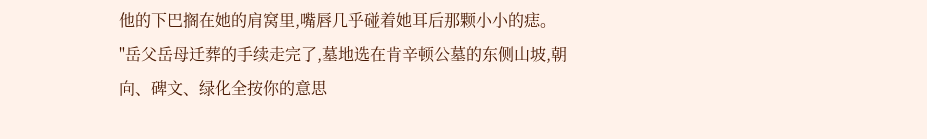他的下巴搁在她的肩窝里,嘴唇几乎碰着她耳后那颗小小的痣。
"岳父岳母迁葬的手续走完了,墓地选在肯辛顿公墓的东侧山坡,朝向、碑文、绿化全按你的意思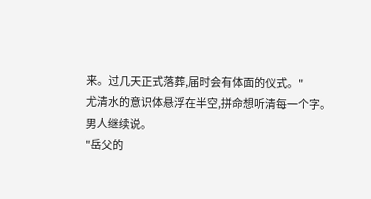来。过几天正式落葬,届时会有体面的仪式。"
尤清水的意识体悬浮在半空,拼命想听清每一个字。
男人继续说。
"岳父的